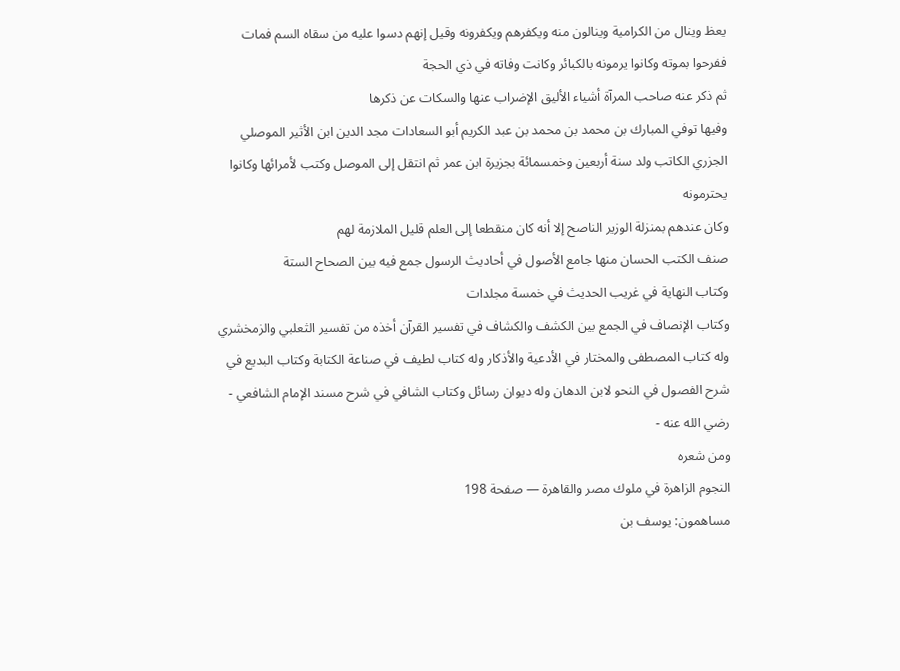يعظ وينال من الكرامية وينالون منه ويكفرهم ويكفرونه وقيل إنهم دسوا عليه من سقاه السم فمات ففرحوا بموته وكانوا يرمونه بالكبائر وكانت وفاته في ذي الحجة
ثم ذكر عنه صاحب المرآة أشياء الأليق الإضراب عنها والسكات عن ذكرها
وفيها توفي المبارك بن محمد بن محمد بن عبد الكريم أبو السعادات مجد الدين ابن الأثير الموصلي الجزري الكاتب ولد سنة أربعين وخمسمائة بجزيرة ابن عمر ثم انتقل إلى الموصل وكتب لأمرائها وكانوا يحترمونه
وكان عندهم بمنزلة الوزير الناصح إلا أنه كان منقطعا إلى العلم قليل الملازمة لهم
صنف الكتب الحسان منها جامع الأصول في أحاديث الرسول جمع فيه بين الصحاح الستة
وكتاب النهاية في غريب الحديث في خمسة مجلدات
وكتاب الإنصاف في الجمع بين الكشف والكشاف في تفسير القرآن أخذه من تفسير الثعلبي والزمخشري وله كتاب المصطفى والمختار في الأدعية والأذكار وله كتاب لطيف في صناعة الكتابة وكتاب البديع في شرح الفصول في النحو لابن الدهان وله ديوان رسائل وكتاب الشافي في شرح مسند الإمام الشافعي - رضي الله عنه -
ومن شعره
النجوم الزاهرة في ملوك مصر والقاهرة — صفحة 198
مساهمون: يوسف بن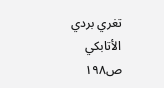تغري بردي الأتابكي
ص١٩٨